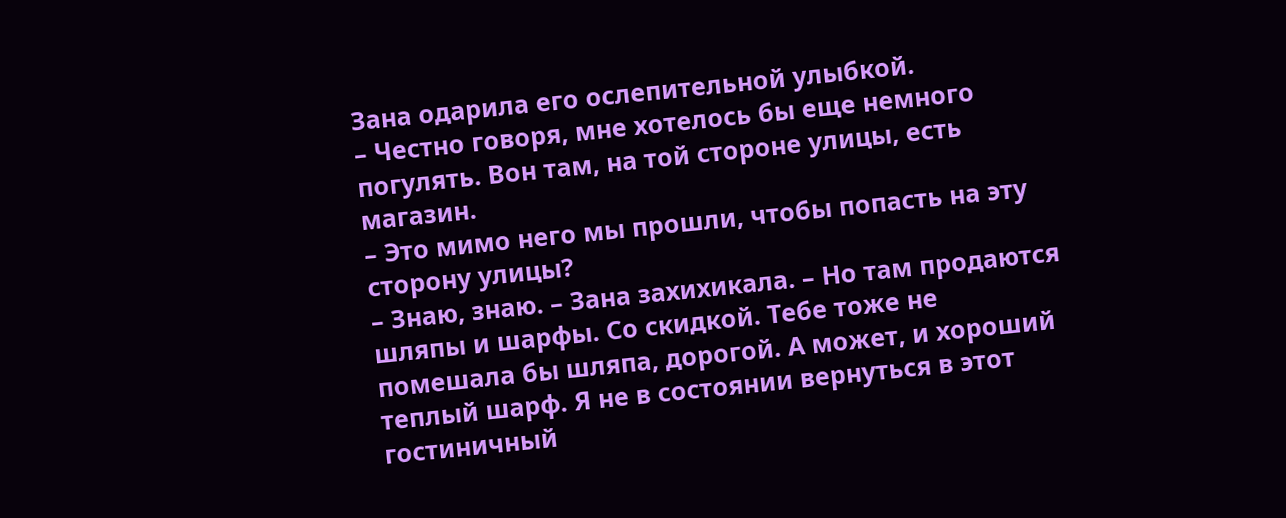Зана одарила его ослепительной улыбкой.
– Честно говоря, мне хотелось бы еще немного погулять. Вон там, на той стороне улицы, есть магазин.
– Это мимо него мы прошли, чтобы попасть на эту сторону улицы?
– Знаю, знаю. – Зана захихикала. – Но там продаются шляпы и шарфы. Со скидкой. Тебе тоже не помешала бы шляпа, дорогой. А может, и хороший теплый шарф. Я не в состоянии вернуться в этот гостиничный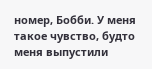номер, Бобби. У меня такое чувство, будто меня выпустили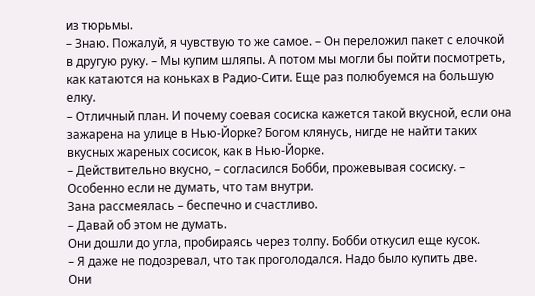из тюрьмы.
– Знаю. Пожалуй, я чувствую то же самое. – Он переложил пакет с елочкой в другую руку. – Мы купим шляпы. А потом мы могли бы пойти посмотреть, как катаются на коньках в Радио-Сити. Еще раз полюбуемся на большую елку.
– Отличный план. И почему соевая сосиска кажется такой вкусной, если она зажарена на улице в Нью-Йорке? Богом клянусь, нигде не найти таких вкусных жареных сосисок, как в Нью-Йорке.
– Действительно вкусно, – согласился Бобби, прожевывая сосиску. – Особенно если не думать, что там внутри.
Зана рассмеялась – беспечно и счастливо.
– Давай об этом не думать.
Они дошли до угла, пробираясь через толпу. Бобби откусил еще кусок.
– Я даже не подозревал, что так проголодался. Надо было купить две.
Они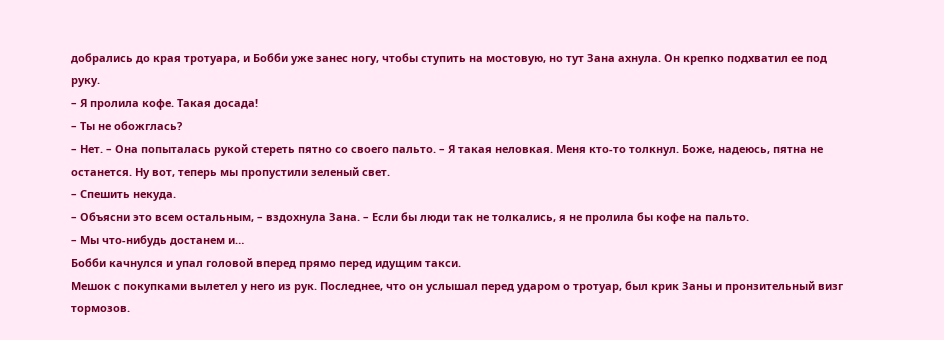добрались до края тротуара, и Бобби уже занес ногу, чтобы ступить на мостовую, но тут Зана ахнула. Он крепко подхватил ее под руку.
– Я пролила кофе. Такая досада!
– Ты не обожглась?
– Нет. – Она попыталась рукой стереть пятно со своего пальто. – Я такая неловкая. Меня кто-то толкнул. Боже, надеюсь, пятна не останется. Ну вот, теперь мы пропустили зеленый свет.
– Спешить некуда.
– Объясни это всем остальным, – вздохнула Зана. – Если бы люди так не толкались, я не пролила бы кофе на пальто.
– Мы что-нибудь достанем и…
Бобби качнулся и упал головой вперед прямо перед идущим такси.
Мешок с покупками вылетел у него из рук. Последнее, что он услышал перед ударом о тротуар, был крик Заны и пронзительный визг тормозов.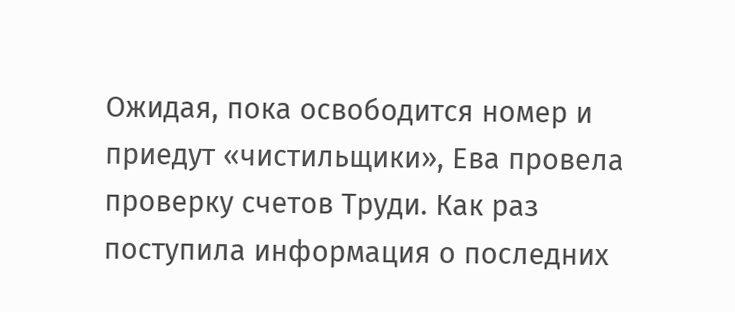Ожидая, пока освободится номер и приедут «чистильщики», Ева провела проверку счетов Труди. Как раз поступила информация о последних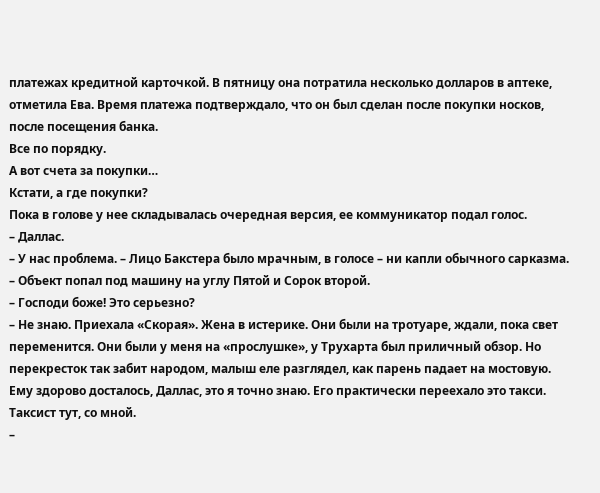платежах кредитной карточкой. В пятницу она потратила несколько долларов в аптеке, отметила Ева. Время платежа подтверждало, что он был сделан после покупки носков, после посещения банка.
Все по порядку.
А вот счета за покупки…
Кстати, а где покупки?
Пока в голове у нее складывалась очередная версия, ее коммуникатор подал голос.
– Даллас.
– У нас проблема. – Лицо Бакстера было мрачным, в голосе – ни капли обычного сарказма. – Объект попал под машину на углу Пятой и Сорок второй.
– Господи боже! Это серьезно?
– Не знаю. Приехала «Скорая». Жена в истерике. Они были на тротуаре, ждали, пока свет переменится. Они были у меня на «прослушке», у Трухарта был приличный обзор. Но перекресток так забит народом, малыш еле разглядел, как парень падает на мостовую. Ему здорово досталось, Даллас, это я точно знаю. Его практически переехало это такси. Таксист тут, со мной.
–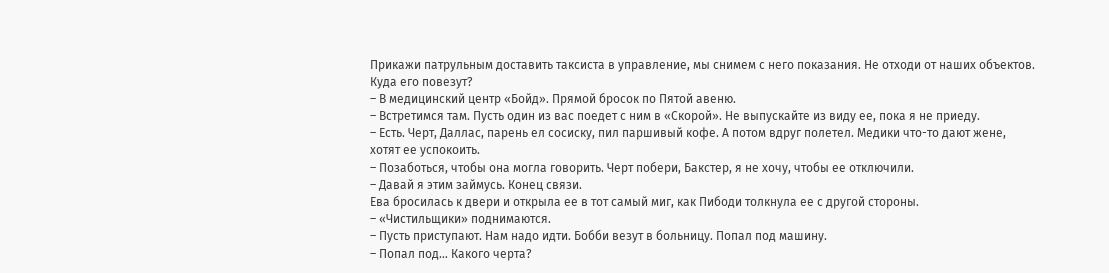Прикажи патрульным доставить таксиста в управление, мы снимем с него показания. Не отходи от наших объектов. Куда его повезут?
– В медицинский центр «Бойд». Прямой бросок по Пятой авеню.
– Встретимся там. Пусть один из вас поедет с ним в «Скорой». Не выпускайте из виду ее, пока я не приеду.
– Есть. Черт, Даллас, парень ел сосиску, пил паршивый кофе. А потом вдруг полетел. Медики что-то дают жене, хотят ее успокоить.
– Позаботься, чтобы она могла говорить. Черт побери, Бакстер, я не хочу, чтобы ее отключили.
– Давай я этим займусь. Конец связи.
Ева бросилась к двери и открыла ее в тот самый миг, как Пибоди толкнула ее с другой стороны.
– «Чистильщики» поднимаются.
– Пусть приступают. Нам надо идти. Бобби везут в больницу. Попал под машину.
– Попал под… Какого черта?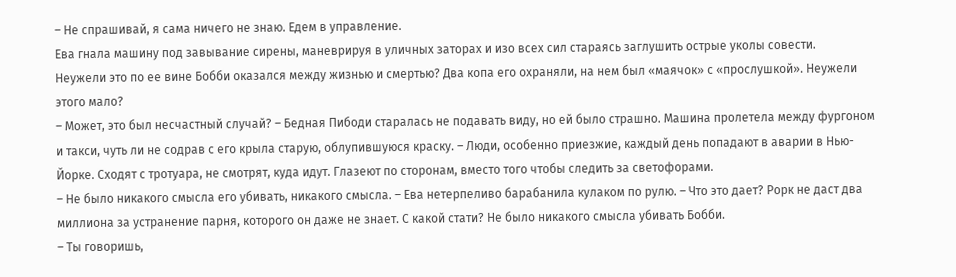– Не спрашивай, я сама ничего не знаю. Едем в управление.
Ева гнала машину под завывание сирены, маневрируя в уличных заторах и изо всех сил стараясь заглушить острые уколы совести.
Неужели это по ее вине Бобби оказался между жизнью и смертью? Два копа его охраняли, на нем был «маячок» с «прослушкой». Неужели этого мало?
– Может, это был несчастный случай? – Бедная Пибоди старалась не подавать виду, но ей было страшно. Машина пролетела между фургоном и такси, чуть ли не содрав с его крыла старую, облупившуюся краску. – Люди, особенно приезжие, каждый день попадают в аварии в Нью-Йорке. Сходят с тротуара, не смотрят, куда идут. Глазеют по сторонам, вместо того чтобы следить за светофорами.
– Не было никакого смысла его убивать, никакого смысла. – Ева нетерпеливо барабанила кулаком по рулю. – Что это дает? Рорк не даст два миллиона за устранение парня, которого он даже не знает. С какой стати? Не было никакого смысла убивать Бобби.
– Ты говоришь,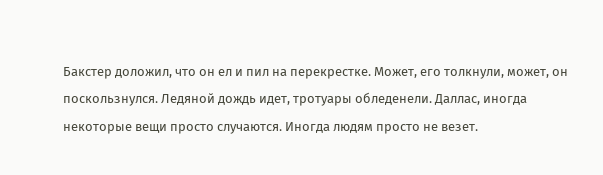Бакстер доложил, что он ел и пил на перекрестке. Может, его толкнули, может, он поскользнулся. Ледяной дождь идет, тротуары обледенели. Даллас, иногда некоторые вещи просто случаются. Иногда людям просто не везет.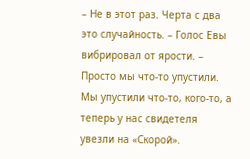– Не в этот раз. Черта с два это случайность. – Голос Евы вибрировал от ярости. – Просто мы что-то упустили. Мы упустили что-то, кого-то, а теперь у нас свидетеля увезли на «Скорой».